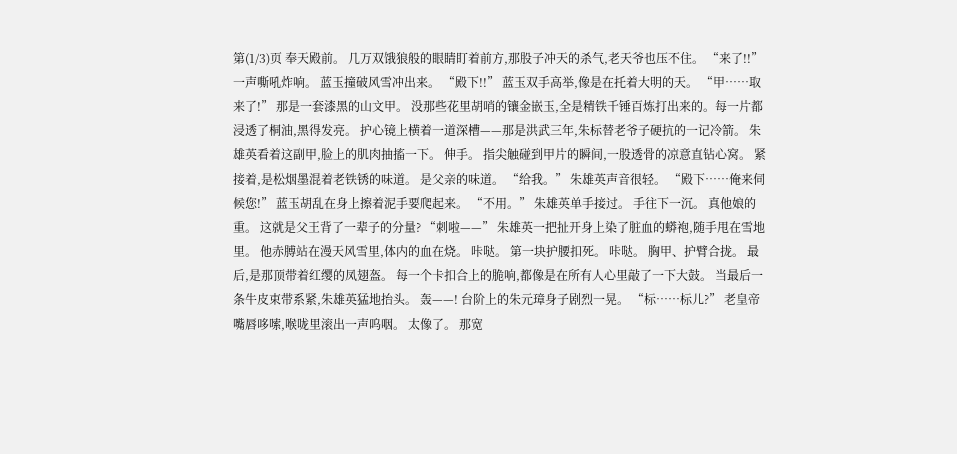第(1/3)页 奉天殿前。 几万双饿狼般的眼睛盯着前方,那股子冲天的杀气,老天爷也压不住。 “来了!!” 一声嘶吼炸响。 蓝玉撞破风雪冲出来。 “殿下!!” 蓝玉双手高举,像是在托着大明的天。 “甲……取来了!” 那是一套漆黑的山文甲。 没那些花里胡哨的镶金嵌玉,全是精铁千锤百炼打出来的。每一片都浸透了桐油,黑得发亮。 护心镜上横着一道深槽——那是洪武三年,朱标替老爷子硬抗的一记冷箭。 朱雄英看着这副甲,脸上的肌肉抽搐一下。 伸手。 指尖触碰到甲片的瞬间,一股透骨的凉意直钻心窝。 紧接着,是松烟墨混着老铁锈的味道。 是父亲的味道。 “给我。” 朱雄英声音很轻。 “殿下……俺来伺候您!” 蓝玉胡乱在身上擦着泥手要爬起来。 “不用。” 朱雄英单手接过。 手往下一沉。 真他娘的重。 这就是父王背了一辈子的分量? “刺啦——” 朱雄英一把扯开身上染了脏血的蟒袍,随手甩在雪地里。 他赤膊站在漫天风雪里,体内的血在烧。 咔哒。 第一块护腰扣死。 咔哒。 胸甲、护臂合拢。 最后,是那顶带着红缨的凤翅盔。 每一个卡扣合上的脆响,都像是在所有人心里敲了一下大鼓。 当最后一条牛皮束带系紧,朱雄英猛地抬头。 轰——! 台阶上的朱元璋身子剧烈一晃。 “标……标儿?” 老皇帝嘴唇哆嗦,喉咙里滚出一声呜咽。 太像了。 那宽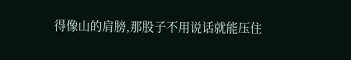得像山的肩膀,那股子不用说话就能压住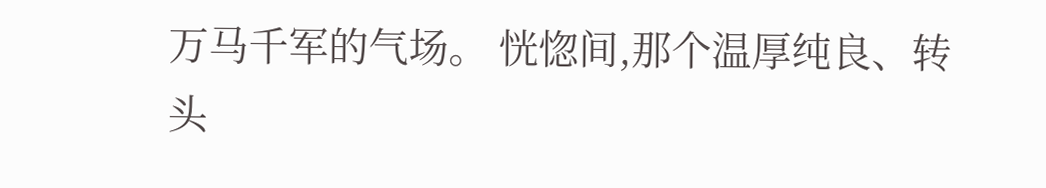万马千军的气场。 恍惚间,那个温厚纯良、转头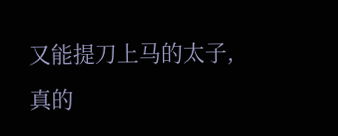又能提刀上马的太子,真的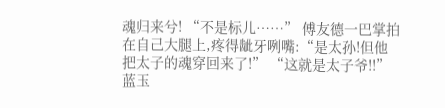魂归来兮! “不是标儿……” 傅友德一巴掌拍在自己大腿上,疼得龇牙咧嘴:“是太孙!但他把太子的魂穿回来了!” “这就是太子爷!!” 蓝玉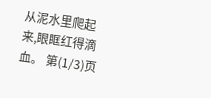从泥水里爬起来,眼眶红得滴血。 第(1/3)页